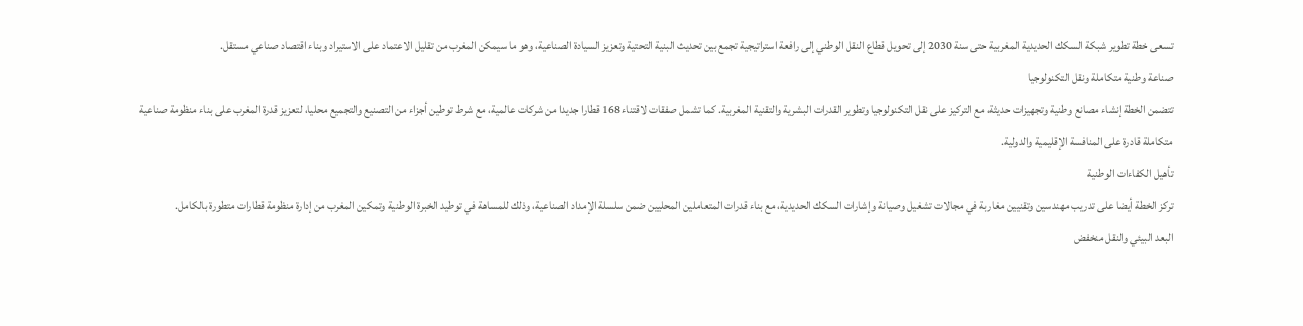تسعى خطة تطوير شبكة السكك الحديدية المغربية حتى سنة 2030 إلى تحويل قطاع النقل الوطني إلى رافعة استراتيجية تجمع بين تحديث البنية التحتية وتعزيز السيادة الصناعية، وهو ما سيمكن المغرب من تقليل الاعتماد على الاستيراد وبناء اقتصاد صناعي مستقل.
صناعة وطنية متكاملة ونقل التكنولوجيا
تتضمن الخطة إنشاء مصانع وطنية وتجهيزات حديثة، مع التركيز على نقل التكنولوجيا وتطوير القدرات البشرية والتقنية المغربية. كما تشمل صفقات لاقتناء 168 قطارا جديدا من شركات عالمية، مع شرط توطين أجزاء من التصنيع والتجميع محليا، لتعزيز قدرة المغرب على بناء منظومة صناعية متكاملة قادرة على المنافسة الإقليمية والدولية.
تأهيل الكفاءات الوطنية
تركز الخطة أيضا على تدريب مهندسين وتقنيين مغاربة في مجالات تشغيل وصيانة وإشارات السكك الحديدية، مع بناء قدرات المتعاملين المحليين ضمن سلسلة الإمداد الصناعية، وذلك للمساهة في توطيد الخبرة الوطنية وتمكين المغرب من إدارة منظومة قطارات متطورة بالكامل.
البعد البيئي والنقل منخفض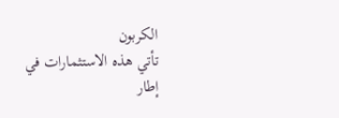الكربون
تأتي هذه الاستثمارات في إطار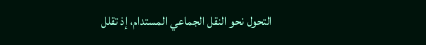التحول نحو النقل الجماعي المستدام، إذ تقلل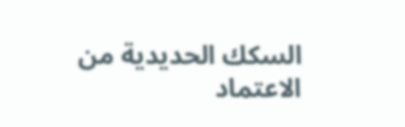السكك الحديدية من الاعتماد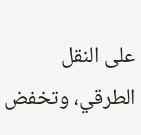على النقل الطرقي، وتخفض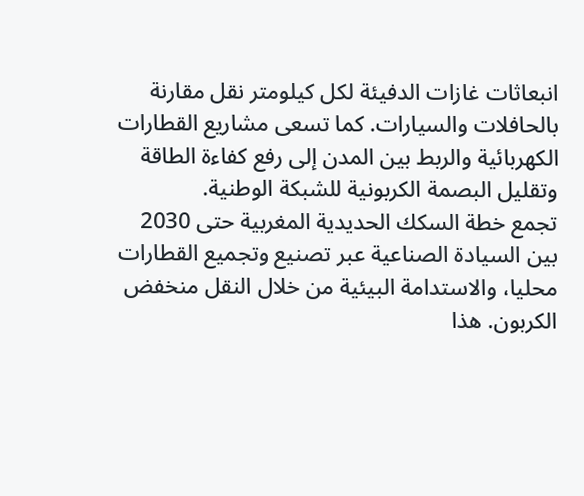انبعاثات غازات الدفيئة لكل كيلومتر نقل مقارنة بالحافلات والسيارات. كما تسعى مشاريع القطارات الكهربائية والربط بين المدن إلى رفع كفاءة الطاقة وتقليل البصمة الكربونية للشبكة الوطنية.
تجمع خطة السكك الحديدية المغربية حتى 2030 بين السيادة الصناعية عبر تصنيع وتجميع القطارات محليا، والاستدامة البيئية من خلال النقل منخفض الكربون. هذا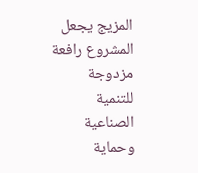المزيج يجعل المشروع رافعة مزدوجة للتنمية الصناعية وحماية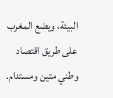البيئة، ويضع المغرب على طريق اقتصاد وطني متين ومستدام.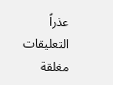عذراً التعليقات مغلقة